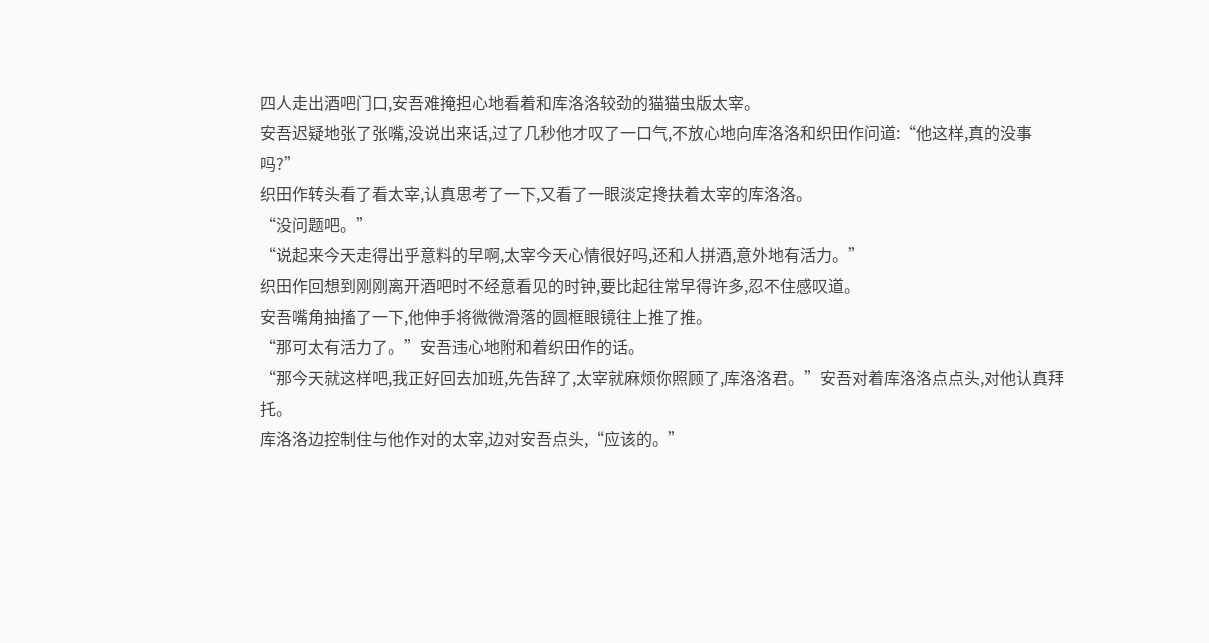四人走出酒吧门口,安吾难掩担心地看着和库洛洛较劲的猫猫虫版太宰。
安吾迟疑地张了张嘴,没说出来话,过了几秒他才叹了一口气,不放心地向库洛洛和织田作问道:“他这样,真的没事吗?”
织田作转头看了看太宰,认真思考了一下,又看了一眼淡定搀扶着太宰的库洛洛。
“没问题吧。”
“说起来今天走得出乎意料的早啊,太宰今天心情很好吗,还和人拼酒,意外地有活力。”
织田作回想到刚刚离开酒吧时不经意看见的时钟,要比起往常早得许多,忍不住感叹道。
安吾嘴角抽搐了一下,他伸手将微微滑落的圆框眼镜往上推了推。
“那可太有活力了。”安吾违心地附和着织田作的话。
“那今天就这样吧,我正好回去加班,先告辞了,太宰就麻烦你照顾了,库洛洛君。”安吾对着库洛洛点点头,对他认真拜托。
库洛洛边控制住与他作对的太宰,边对安吾点头,“应该的。”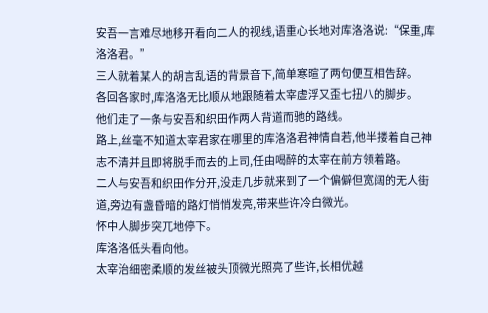安吾一言难尽地移开看向二人的视线,语重心长地对库洛洛说:“保重,库洛洛君。”
三人就着某人的胡言乱语的背景音下,简单寒暄了两句便互相告辞。
各回各家时,库洛洛无比顺从地跟随着太宰虚浮又歪七扭八的脚步。
他们走了一条与安吾和织田作两人背道而驰的路线。
路上,丝毫不知道太宰君家在哪里的库洛洛君神情自若,他半搂着自己神志不清并且即将脱手而去的上司,任由喝醉的太宰在前方领着路。
二人与安吾和织田作分开,没走几步就来到了一个偏僻但宽阔的无人街道,旁边有盏昏暗的路灯悄悄发亮,带来些许冷白微光。
怀中人脚步突兀地停下。
库洛洛低头看向他。
太宰治细密柔顺的发丝被头顶微光照亮了些许,长相优越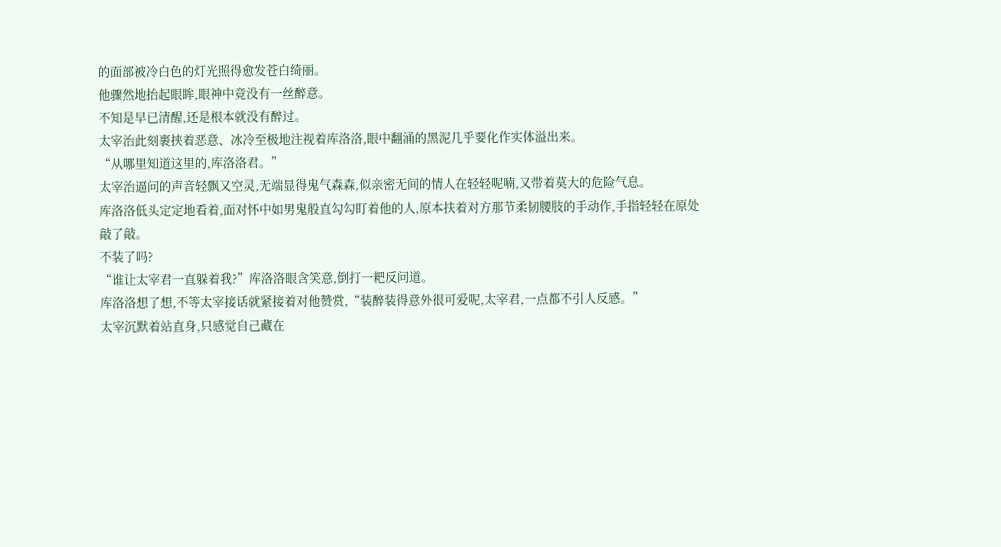的面部被冷白色的灯光照得愈发苍白绮丽。
他骤然地抬起眼眸,眼神中竟没有一丝醉意。
不知是早已清醒,还是根本就没有醉过。
太宰治此刻裹挟着恶意、冰冷至极地注视着库洛洛,眼中翻涌的黑泥几乎要化作实体溢出来。
“从哪里知道这里的,库洛洛君。”
太宰治逼问的声音轻飘又空灵,无端显得鬼气森森,似亲密无间的情人在轻轻呢喃,又带着莫大的危险气息。
库洛洛低头定定地看着,面对怀中如男鬼般直勾勾盯着他的人,原本扶着对方那节柔韧腰肢的手动作,手指轻轻在原处敲了敲。
不装了吗?
“谁让太宰君一直躲着我?”库洛洛眼含笑意,倒打一耙反问道。
库洛洛想了想,不等太宰接话就紧接着对他赞赏,“装醉装得意外很可爱呢,太宰君,一点都不引人反感。”
太宰沉默着站直身,只感觉自己藏在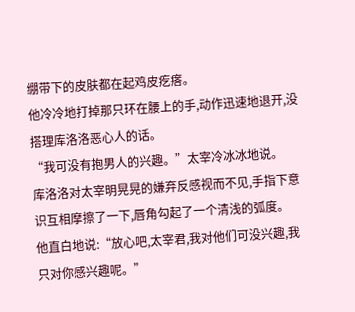绷带下的皮肤都在起鸡皮疙瘩。
他冷冷地打掉那只环在腰上的手,动作迅速地退开,没搭理库洛洛恶心人的话。
“我可没有抱男人的兴趣。”太宰冷冰冰地说。
库洛洛对太宰明晃晃的嫌弃反感视而不见,手指下意识互相摩擦了一下,唇角勾起了一个清浅的弧度。
他直白地说:“放心吧,太宰君,我对他们可没兴趣,我只对你感兴趣呢。”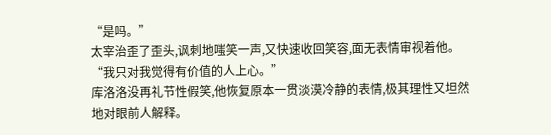“是吗。”
太宰治歪了歪头,讽刺地嗤笑一声,又快速收回笑容,面无表情审视着他。
“我只对我觉得有价值的人上心。”
库洛洛没再礼节性假笑,他恢复原本一贯淡漠冷静的表情,极其理性又坦然地对眼前人解释。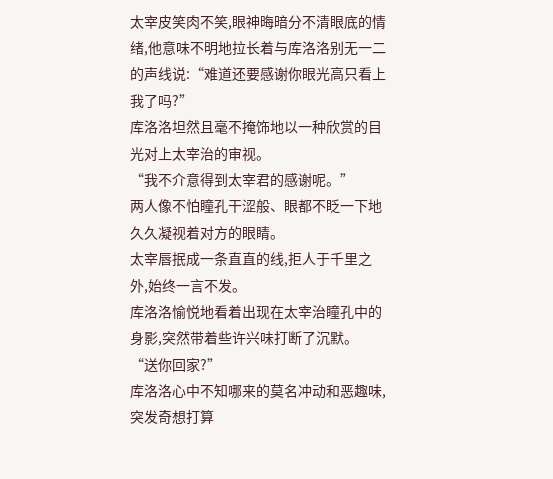太宰皮笑肉不笑,眼神晦暗分不清眼底的情绪,他意味不明地拉长着与库洛洛别无一二的声线说:“难道还要感谢你眼光高只看上我了吗?”
库洛洛坦然且毫不掩饰地以一种欣赏的目光对上太宰治的审视。
“我不介意得到太宰君的感谢呢。”
两人像不怕瞳孔干涩般、眼都不眨一下地久久凝视着对方的眼睛。
太宰唇抿成一条直直的线,拒人于千里之外,始终一言不发。
库洛洛愉悦地看着出现在太宰治瞳孔中的身影,突然带着些许兴味打断了沉默。
“送你回家?”
库洛洛心中不知哪来的莫名冲动和恶趣味,突发奇想打算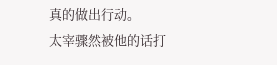真的做出行动。
太宰骤然被他的话打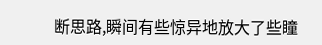断思路,瞬间有些惊异地放大了些瞳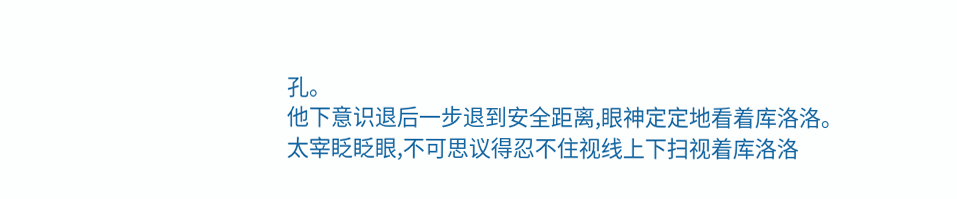孔。
他下意识退后一步退到安全距离,眼神定定地看着库洛洛。
太宰眨眨眼,不可思议得忍不住视线上下扫视着库洛洛